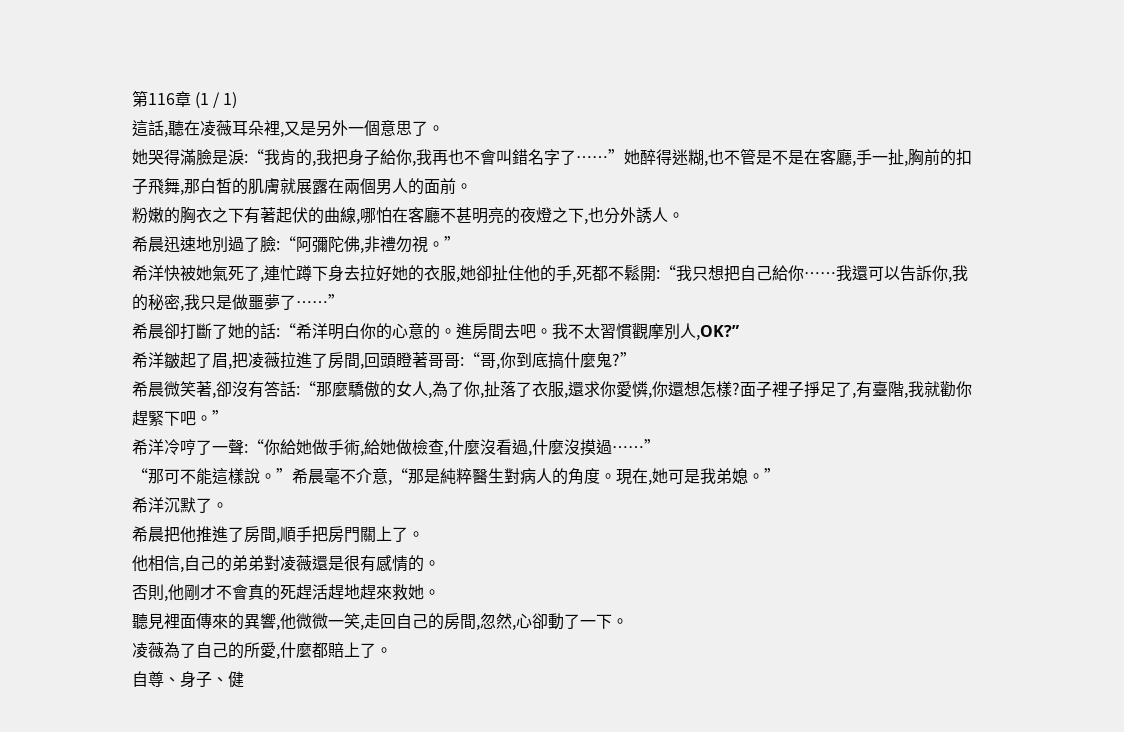第116章 (1 / 1)
這話,聽在凌薇耳朵裡,又是另外一個意思了。
她哭得滿臉是淚:“我肯的,我把身子給你,我再也不會叫錯名字了……”她醉得迷糊,也不管是不是在客廳,手一扯,胸前的扣子飛舞,那白皙的肌膚就展露在兩個男人的面前。
粉嫩的胸衣之下有著起伏的曲線,哪怕在客廳不甚明亮的夜燈之下,也分外誘人。
希晨迅速地別過了臉:“阿彌陀佛,非禮勿視。”
希洋快被她氣死了,連忙蹲下身去拉好她的衣服,她卻扯住他的手,死都不鬆開:“我只想把自己給你……我還可以告訴你,我的秘密,我只是做噩夢了……”
希晨卻打斷了她的話:“希洋明白你的心意的。進房間去吧。我不太習慣觀摩別人,OK?”
希洋皺起了眉,把凌薇拉進了房間,回頭瞪著哥哥:“哥,你到底搞什麼鬼?”
希晨微笑著,卻沒有答話:“那麼驕傲的女人,為了你,扯落了衣服,還求你愛憐,你還想怎樣?面子裡子掙足了,有臺階,我就勸你趕緊下吧。”
希洋冷哼了一聲:“你給她做手術,給她做檢查,什麼沒看過,什麼沒摸過……”
“那可不能這樣說。”希晨毫不介意,“那是純粹醫生對病人的角度。現在,她可是我弟媳。”
希洋沉默了。
希晨把他推進了房間,順手把房門關上了。
他相信,自己的弟弟對凌薇還是很有感情的。
否則,他剛才不會真的死趕活趕地趕來救她。
聽見裡面傳來的異響,他微微一笑,走回自己的房間,忽然,心卻動了一下。
凌薇為了自己的所愛,什麼都賠上了。
自尊、身子、健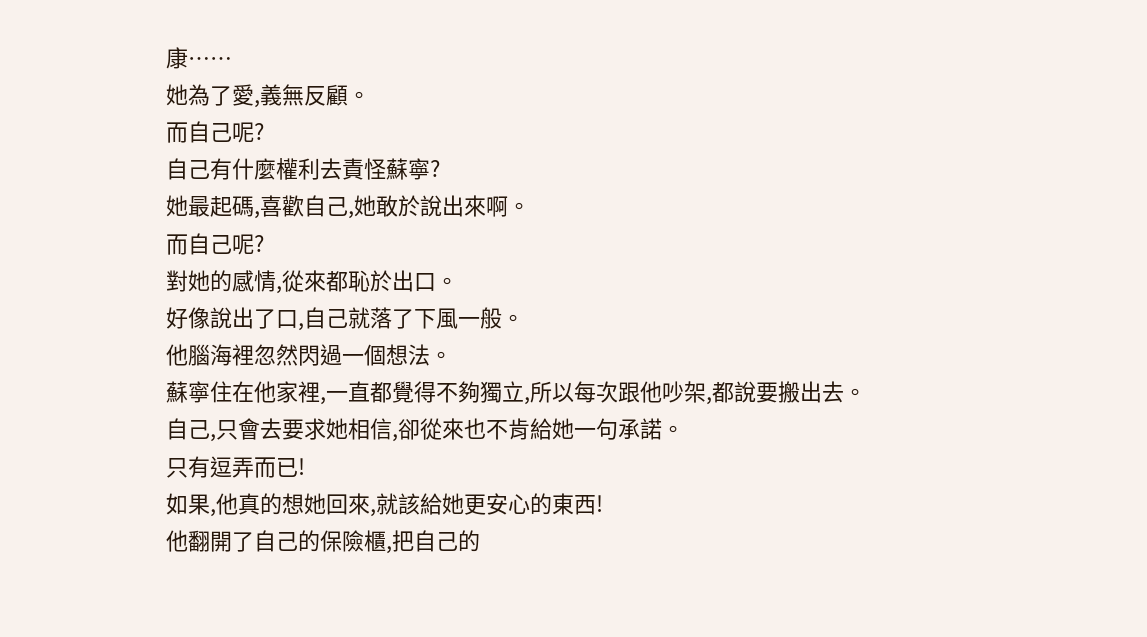康……
她為了愛,義無反顧。
而自己呢?
自己有什麼權利去責怪蘇寧?
她最起碼,喜歡自己,她敢於說出來啊。
而自己呢?
對她的感情,從來都恥於出口。
好像說出了口,自己就落了下風一般。
他腦海裡忽然閃過一個想法。
蘇寧住在他家裡,一直都覺得不夠獨立,所以每次跟他吵架,都說要搬出去。
自己,只會去要求她相信,卻從來也不肯給她一句承諾。
只有逗弄而已!
如果,他真的想她回來,就該給她更安心的東西!
他翻開了自己的保險櫃,把自己的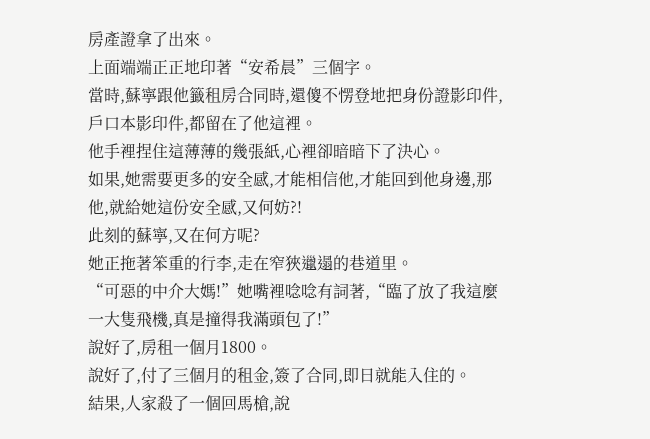房產證拿了出來。
上面端端正正地印著“安希晨”三個字。
當時,蘇寧跟他籤租房合同時,還傻不愣登地把身份證影印件,戶口本影印件,都留在了他這裡。
他手裡捏住這薄薄的幾張紙,心裡卻暗暗下了決心。
如果,她需要更多的安全感,才能相信他,才能回到他身邊,那他,就給她這份安全感,又何妨?!
此刻的蘇寧,又在何方呢?
她正拖著笨重的行李,走在窄狹邋遢的巷道里。
“可惡的中介大媽!”她嘴裡唸唸有詞著,“臨了放了我這麼一大隻飛機,真是撞得我滿頭包了!”
說好了,房租一個月1800。
說好了,付了三個月的租金,簽了合同,即日就能入住的。
結果,人家殺了一個回馬槍,說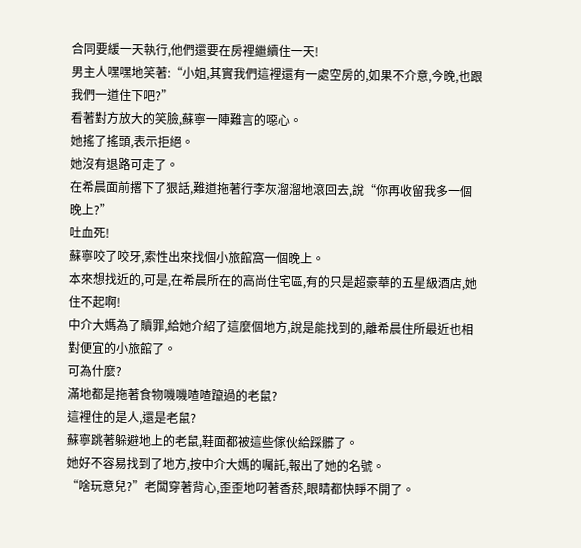合同要緩一天執行,他們還要在房裡繼續住一天!
男主人嘿嘿地笑著:“小姐,其實我們這裡還有一處空房的,如果不介意,今晚,也跟我們一道住下吧?”
看著對方放大的笑臉,蘇寧一陣難言的噁心。
她搖了搖頭,表示拒絕。
她沒有退路可走了。
在希晨面前撂下了狠話,難道拖著行李灰溜溜地滾回去,說“你再收留我多一個晚上?”
吐血死!
蘇寧咬了咬牙,索性出來找個小旅館窩一個晚上。
本來想找近的,可是,在希晨所在的高尚住宅區,有的只是超豪華的五星級酒店,她住不起啊!
中介大媽為了贖罪,給她介紹了這麼個地方,說是能找到的,離希晨住所最近也相對便宜的小旅館了。
可為什麼?
滿地都是拖著食物嘰嘰喳喳躥過的老鼠?
這裡住的是人,還是老鼠?
蘇寧跳著躲避地上的老鼠,鞋面都被這些傢伙給踩髒了。
她好不容易找到了地方,按中介大媽的囑託,報出了她的名號。
“啥玩意兒?”老闆穿著背心,歪歪地叼著香菸,眼睛都快睜不開了。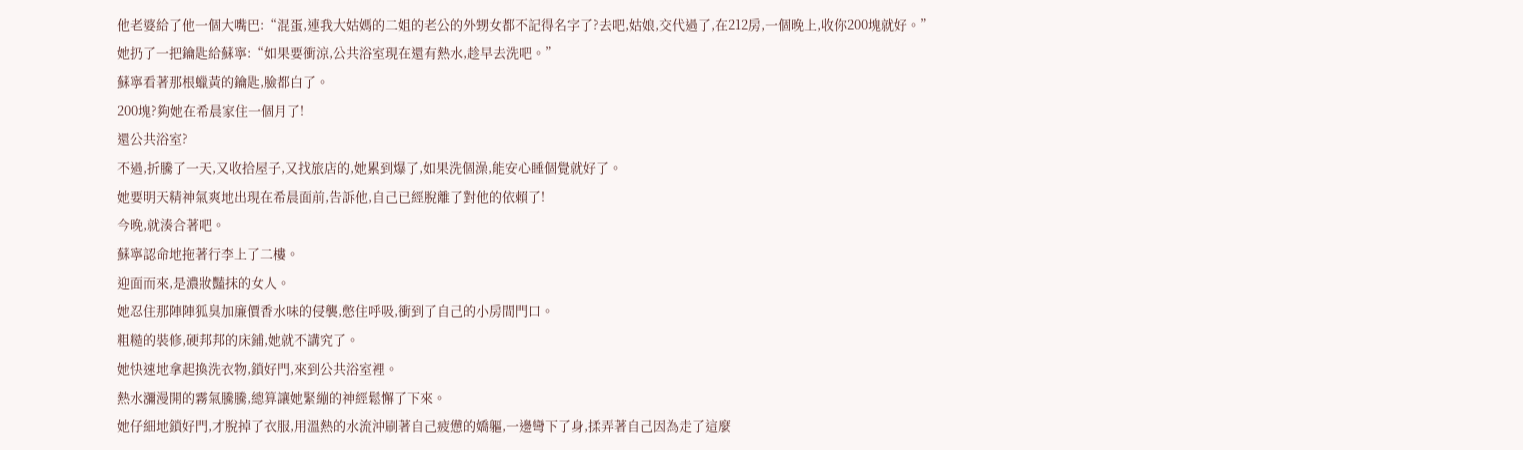他老婆給了他一個大嘴巴:“混蛋,連我大姑媽的二姐的老公的外甥女都不記得名字了?去吧,姑娘,交代過了,在212房,一個晚上,收你200塊就好。”
她扔了一把鑰匙給蘇寧:“如果要衝涼,公共浴室現在還有熱水,趁早去洗吧。”
蘇寧看著那根蠟黃的鑰匙,臉都白了。
200塊?夠她在希晨家住一個月了!
還公共浴室?
不過,折騰了一天,又收拾屋子,又找旅店的,她累到爆了,如果洗個澡,能安心睡個覺就好了。
她要明天精神氣爽地出現在希晨面前,告訴他,自己已經脫離了對他的依賴了!
今晚,就湊合著吧。
蘇寧認命地拖著行李上了二樓。
迎面而來,是濃妝豔抹的女人。
她忍住那陣陣狐臭加廉價香水味的侵襲,憋住呼吸,衝到了自己的小房間門口。
粗糙的裝修,硬邦邦的床鋪,她就不講究了。
她快速地拿起換洗衣物,鎖好門,來到公共浴室裡。
熱水瀰漫開的霧氣騰騰,總算讓她緊繃的神經鬆懈了下來。
她仔細地鎖好門,才脫掉了衣服,用溫熱的水流沖刷著自己疲憊的嬌軀,一邊彎下了身,揉弄著自己因為走了這麼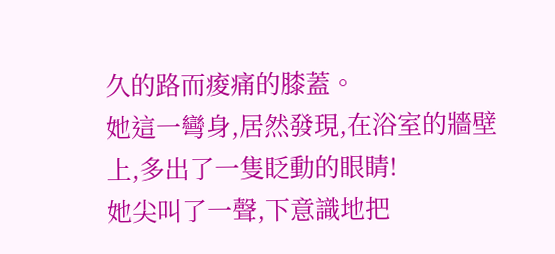久的路而痠痛的膝蓋。
她這一彎身,居然發現,在浴室的牆壁上,多出了一隻眨動的眼睛!
她尖叫了一聲,下意識地把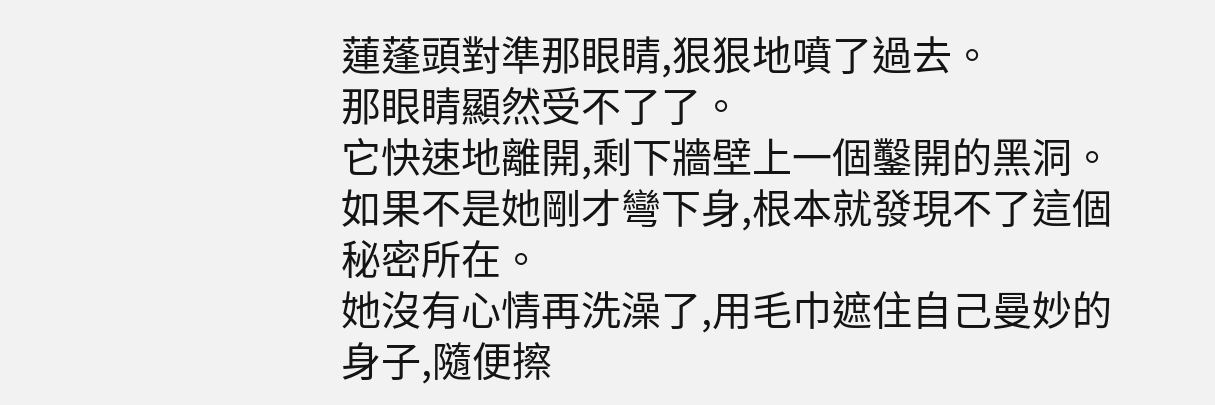蓮蓬頭對準那眼睛,狠狠地噴了過去。
那眼睛顯然受不了了。
它快速地離開,剩下牆壁上一個鑿開的黑洞。
如果不是她剛才彎下身,根本就發現不了這個秘密所在。
她沒有心情再洗澡了,用毛巾遮住自己曼妙的身子,隨便擦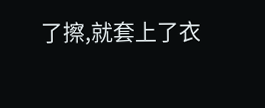了擦,就套上了衣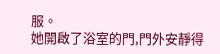服。
她開啟了浴室的門,門外安靜得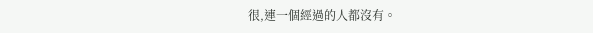很,連一個經過的人都沒有。